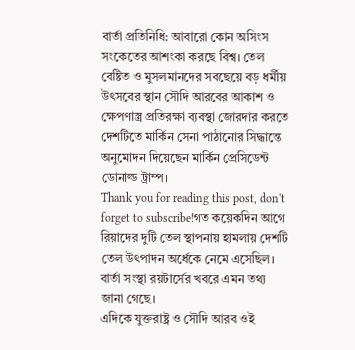বার্তা প্রতিনিধি: আবারো কোন অসিংস সংকেতের আশংকা করছে বিশ্ব। তেল বেষ্টিত ও মুসলমানদের সবছেয়ে বড় ধর্মীয় উৎসবের স্থান সৌদি আরবের আকাশ ও ক্ষেপণাস্ত্র প্রতিরক্ষা ব্যবস্থা জোরদার করতে দেশটিতে মার্কিন সেনা পাঠানোর সিদ্ধান্তে অনুমোদন দিয়েছেন মার্কিন প্রেসিডেন্ট ডোনাল্ড ট্রাম্প।
Thank you for reading this post, don't forget to subscribe!গত কয়েকদিন আগে রিয়াদের দুটি তেল স্থাপনায় হামলায় দেশটি তেল উৎপাদন অর্ধেকে নেমে এসেছিল। বার্তা সংস্থা রয়টার্সের খবরে এমন তথ্য জানা গেছে।
এদিকে যুক্তরাষ্ট্র ও সৌদি আরব ওই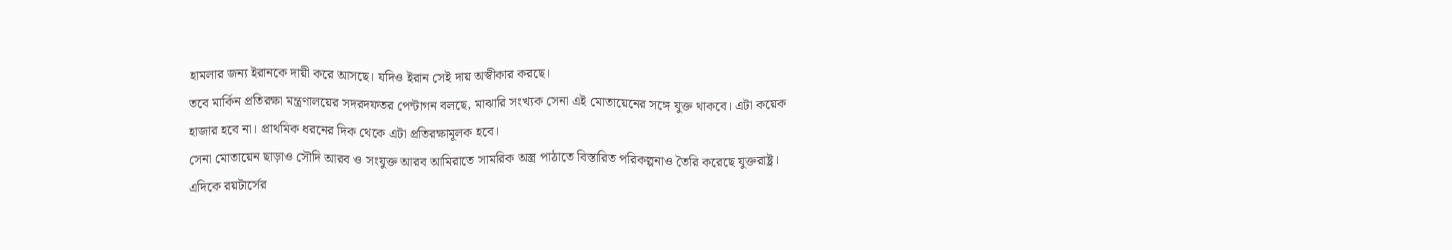হামলার জন্য ইরানকে দায়ী করে আসছে। যদিও ইরান সেই দায় অস্বীকার করছে।
তবে মার্কিন প্রতিরক্ষা মন্ত্রণালয়ের সদরদফতর পেন্টাগন বলছে, মাঝারি সংখ্যক সেনা এই মোতায়েনের সঙ্গে যুক্ত থাকবে। এটা কয়েক হাজার হবে না। প্রাথমিক ধরনের দিক থেকে এটা প্রতিরক্ষামূলক হবে।
সেনা মোতায়েন ছাড়াও সৌদি আরব ও সংযুক্ত আরব আমিরাতে সামরিক অস্ত্র পাঠাতে বিস্তারিত পরিকল্পনাও তৈরি করেছে যুক্তরাষ্ট্র।
এদিকে রয়টার্সের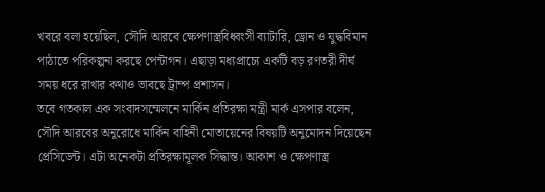খবরে বলা হয়েছিল, সৌদি আরবে ক্ষেপণাস্ত্রবিধ্বংসী ব্যাটারি, ড্রোন ও যুদ্ধবিমান পাঠাতে পরিকল্পনা করছে পেন্টাগন। এছাড়া মধ্যপ্রাচ্যে একটি বড় রণতরী দীর্ঘ সময় ধরে রাখার কথাও ভাবছে ট্রাম্প প্রশাসন।
তবে গতকাল এক সংবাদসম্মেলনে মার্কিন প্রতিরক্ষা মন্ত্রী মার্ক এসপার বলেন, সৌদি আরবের অনুরোধে মার্কিন বাহিনী মোতায়েনের বিষয়টি অনুমোদন দিয়েছেন প্রেসিডেন্ট। এটা অনেকটা প্রতিরক্ষামূলক সিদ্ধান্ত। আকাশ ও ক্ষেপণাস্ত্র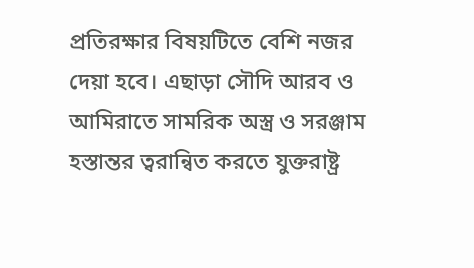প্রতিরক্ষার বিষয়টিতে বেশি নজর দেয়া হবে। এছাড়া সৌদি আরব ও আমিরাতে সামরিক অস্ত্র ও সরঞ্জাম হস্তান্তর ত্বরান্বিত করতে যুক্তরাষ্ট্র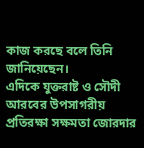কাজ করছে বলে তিনি জানিয়েছেন।
এদিকে যুক্তরাষ্ট ও সৌদী আরবের উপসাগরীয় প্রতিরক্ষা সক্ষমতা জোরদার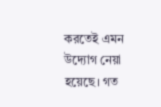করতেই এমন উদ্যোগ নেয়া হয়েছে। গত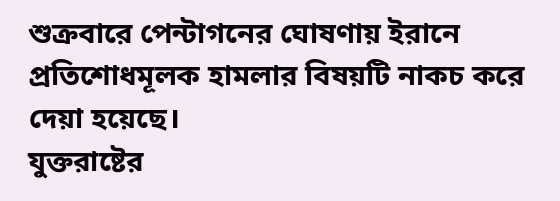শুক্রবারে পেন্টাগনের ঘোষণায় ইরানে প্রতিশোধমূলক হামলার বিষয়টি নাকচ করে দেয়া হয়েছে।
যুক্তরাষ্টের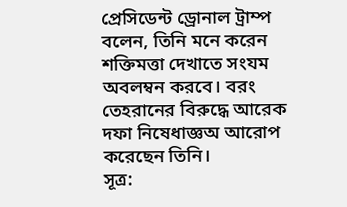প্রেসিডেন্ট ড্রোনাল ট্রাম্প বলেন, তিনি মনে করেন শক্তিমত্তা দেখাতে সংযম অবলম্বন করবে। বরং তেহরানের বিরুদ্ধে আরেক দফা নিষেধাজ্ঞঅ আরোপ করেছেন তিনি।
সূত্র: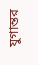যুগান্তর